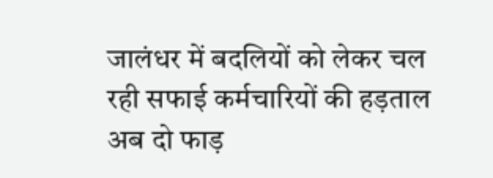जालंधर में बदलियों को लेकर चल रही सफाई कर्मचारियों की हड़ताल अब दो फाड़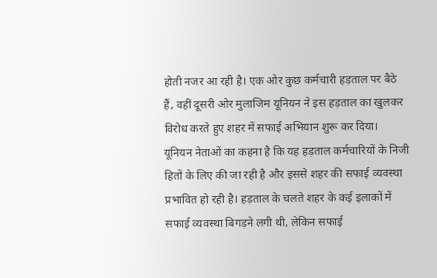होती नजर आ रही है। एक ओर कुछ कर्मचारी हड़ताल पर बैठे हैं, वहीं दूसरी ओर मुलाजिम यूनियन ने इस हड़ताल का खुलकर विरोध करते हुए शहर में सफाई अभियान शुरू कर दिया। यूनियन नेताओं का कहना है कि यह हड़ताल कर्मचारियों के निजी हितों के लिए की जा रही है और इससे शहर की सफाई व्यवस्था प्रभावित हो रही है। हड़ताल के चलते शहर के कई इलाकों में सफाई व्यवस्था बिगड़ने लगी थी, लेकिन सफाई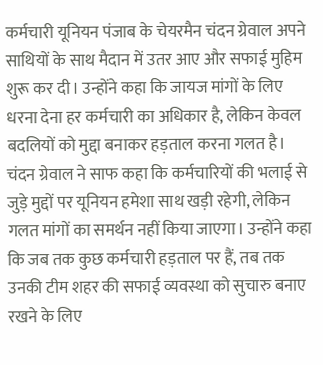कर्मचारी यूनियन पंजाब के चेयरमैन चंदन ग्रेवाल अपने साथियों के साथ मैदान में उतर आए और सफाई मुहिम शुरू कर दी। उन्होंने कहा कि जायज मांगों के लिए धरना देना हर कर्मचारी का अधिकार है, लेकिन केवल बदलियों को मुद्दा बनाकर हड़ताल करना गलत है। चंदन ग्रेवाल ने साफ कहा कि कर्मचारियों की भलाई से जुड़े मुद्दों पर यूनियन हमेशा साथ खड़ी रहेगी, लेकिन गलत मांगों का समर्थन नहीं किया जाएगा। उन्होंने कहा कि जब तक कुछ कर्मचारी हड़ताल पर हैं, तब तक उनकी टीम शहर की सफाई व्यवस्था को सुचारु बनाए रखने के लिए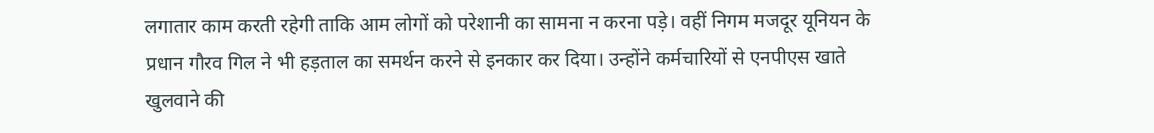लगातार काम करती रहेगी ताकि आम लोगों को परेशानी का सामना न करना पड़े। वहीं निगम मजदूर यूनियन के प्रधान गौरव गिल ने भी हड़ताल का समर्थन करने से इनकार कर दिया। उन्होंने कर्मचारियों से एनपीएस खाते खुलवाने की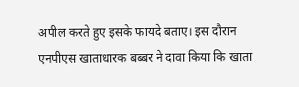अपील करते हुए इसके फायदे बताए। इस दौरान एनपीएस खाताधारक बब्बर ने दावा किया कि खाता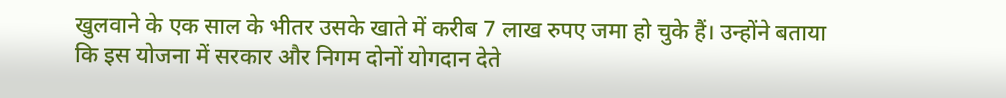खुलवाने के एक साल के भीतर उसके खाते में करीब 7 लाख रुपए जमा हो चुके हैं। उन्होंने बताया कि इस योजना में सरकार और निगम दोनों योगदान देते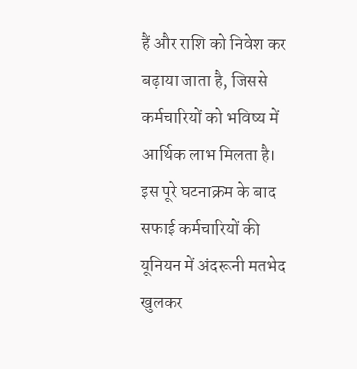हैं और राशि को निवेश कर बढ़ाया जाता है, जिससे कर्मचारियों को भविष्य में आर्थिक लाभ मिलता है। इस पूरे घटनाक्रम के बाद सफाई कर्मचारियों की यूनियन में अंदरूनी मतभेद खुलकर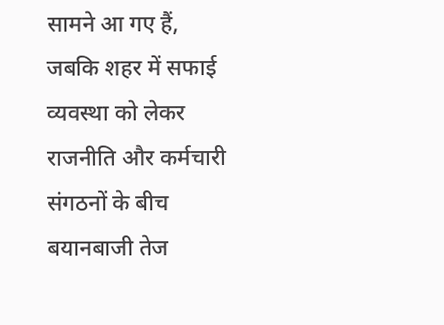सामने आ गए हैं, जबकि शहर में सफाई व्यवस्था को लेकर राजनीति और कर्मचारी संगठनों के बीच बयानबाजी तेज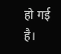हो गई है।